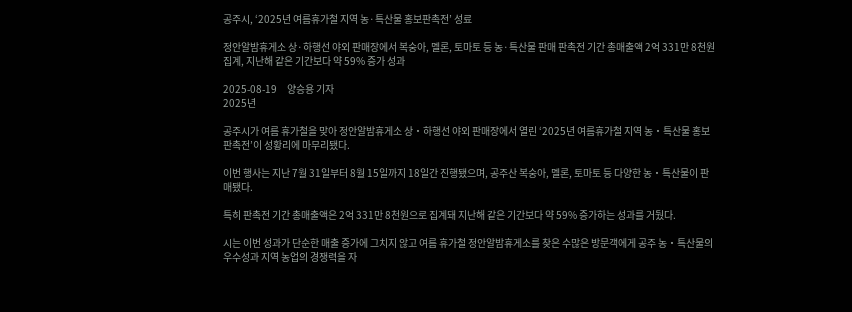공주시, ‘2025년 여름휴가철 지역 농·특산물 홍보판촉전’ 성료

정안알밤휴게소 상·하행선 야외 판매장에서 복숭아, 멜론, 토마토 등 농·특산물 판매 판촉전 기간 총매출액 2억 331만 8천원 집계, 지난해 같은 기간보다 약 59% 증가 성과

2025-08-19     양승용 기자
2025년

공주시가 여름 휴가철을 맞아 정안알밤휴게소 상‧하행선 야외 판매장에서 열린 ‘2025년 여름휴가철 지역 농‧특산물 홍보판촉전’이 성황리에 마무리됐다.

이번 행사는 지난 7월 31일부터 8월 15일까지 18일간 진행됐으며, 공주산 복숭아, 멜론, 토마토 등 다양한 농‧특산물이 판매됐다.

특히 판촉전 기간 총매출액은 2억 331만 8천원으로 집계돼 지난해 같은 기간보다 약 59% 증가하는 성과를 거뒀다.

시는 이번 성과가 단순한 매출 증가에 그치지 않고 여름 휴가철 정안알밤휴게소를 찾은 수많은 방문객에게 공주 농‧특산물의 우수성과 지역 농업의 경쟁력을 자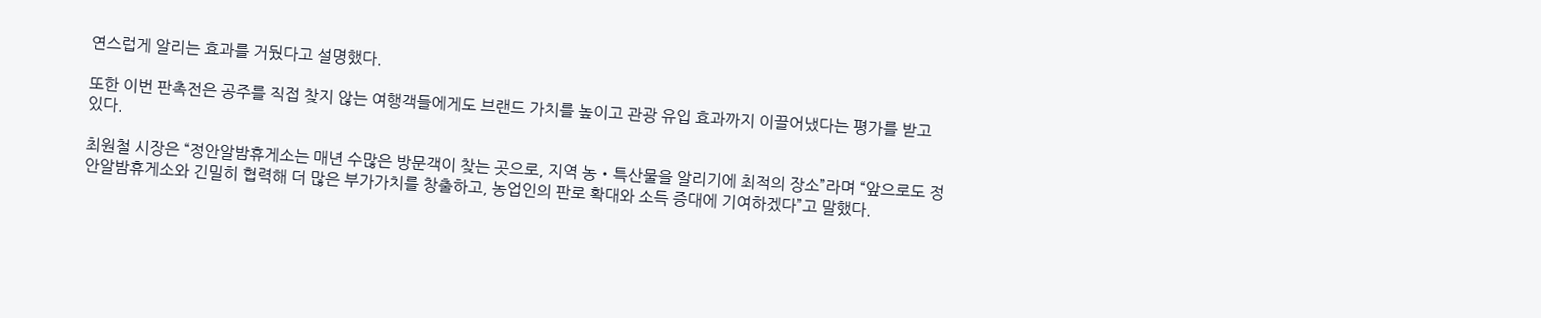연스럽게 알리는 효과를 거뒀다고 설명했다.

또한 이번 판촉전은 공주를 직접 찾지 않는 여행객들에게도 브랜드 가치를 높이고 관광 유입 효과까지 이끌어냈다는 평가를 받고 있다.

최원철 시장은 “정안알밤휴게소는 매년 수많은 방문객이 찾는 곳으로, 지역 농‧특산물을 알리기에 최적의 장소”라며 “앞으로도 정안알밤휴게소와 긴밀히 협력해 더 많은 부가가치를 창출하고, 농업인의 판로 확대와 소득 증대에 기여하겠다”고 말했다.